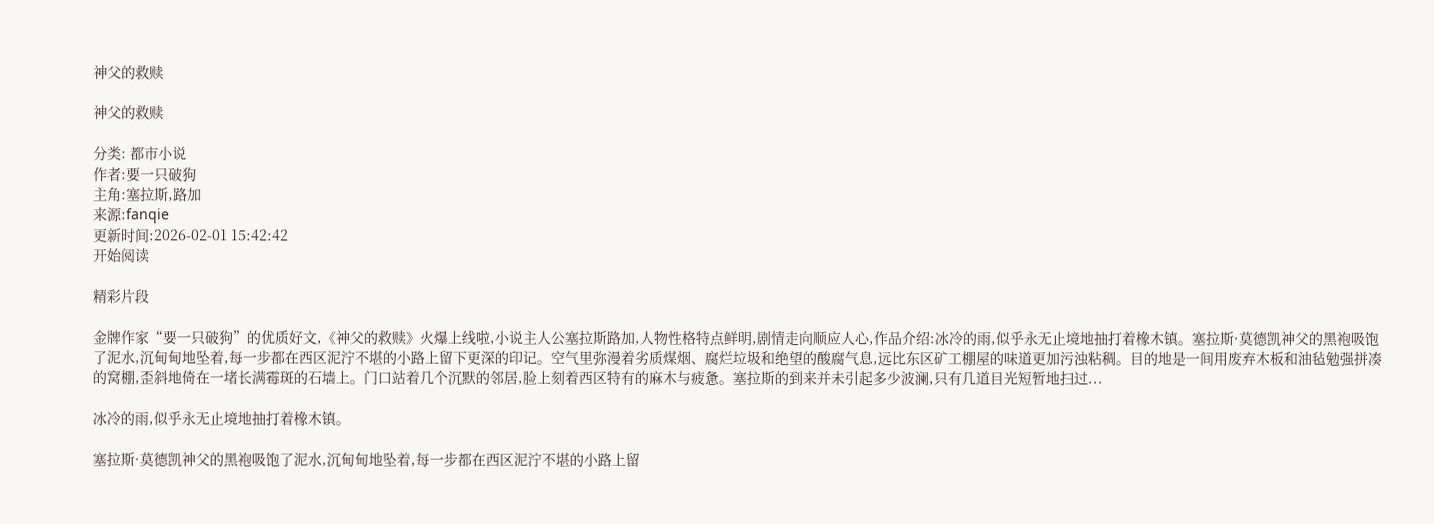神父的救赎

神父的救赎

分类: 都市小说
作者:要一只破狗
主角:塞拉斯,路加
来源:fanqie
更新时间:2026-02-01 15:42:42
开始阅读

精彩片段

金牌作家“要一只破狗”的优质好文,《神父的救赎》火爆上线啦,小说主人公塞拉斯路加,人物性格特点鲜明,剧情走向顺应人心,作品介绍:冰冷的雨,似乎永无止境地抽打着橡木镇。塞拉斯·莫德凯神父的黑袍吸饱了泥水,沉甸甸地坠着,每一步都在西区泥泞不堪的小路上留下更深的印记。空气里弥漫着劣质煤烟、腐烂垃圾和绝望的酸腐气息,远比东区矿工棚屋的味道更加污浊粘稠。目的地是一间用废弃木板和油毡勉强拼凑的窝棚,歪斜地倚在一堵长满霉斑的石墙上。门口站着几个沉默的邻居,脸上刻着西区特有的麻木与疲惫。塞拉斯的到来并未引起多少波澜,只有几道目光短暂地扫过...

冰冷的雨,似乎永无止境地抽打着橡木镇。

塞拉斯·莫德凯神父的黑袍吸饱了泥水,沉甸甸地坠着,每一步都在西区泥泞不堪的小路上留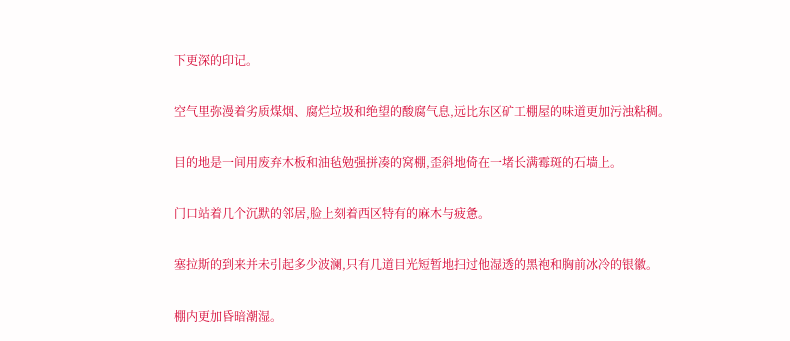下更深的印记。

空气里弥漫着劣质煤烟、腐烂垃圾和绝望的酸腐气息,远比东区矿工棚屋的味道更加污浊粘稠。

目的地是一间用废弃木板和油毡勉强拼凑的窝棚,歪斜地倚在一堵长满霉斑的石墙上。

门口站着几个沉默的邻居,脸上刻着西区特有的麻木与疲惫。

塞拉斯的到来并未引起多少波澜,只有几道目光短暂地扫过他湿透的黑袍和胸前冰冷的银徽。

棚内更加昏暗潮湿。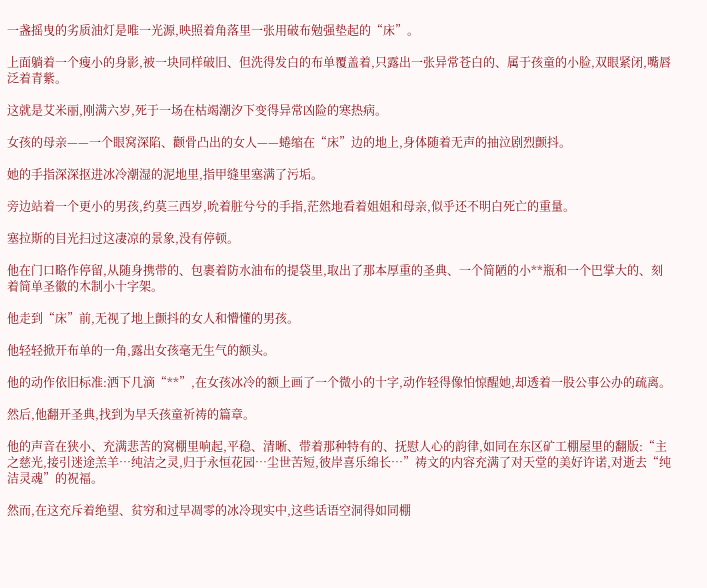一盏摇曳的劣质油灯是唯一光源,映照着角落里一张用破布勉强垫起的“床”。

上面躺着一个瘦小的身影,被一块同样破旧、但洗得发白的布单覆盖着,只露出一张异常苍白的、属于孩童的小脸,双眼紧闭,嘴唇泛着青紫。

这就是艾米丽,刚满六岁,死于一场在枯竭潮汐下变得异常凶险的寒热病。

女孩的母亲——一个眼窝深陷、颧骨凸出的女人——蜷缩在“床”边的地上,身体随着无声的抽泣剧烈颤抖。

她的手指深深抠进冰冷潮湿的泥地里,指甲缝里塞满了污垢。

旁边站着一个更小的男孩,约莫三西岁,吮着脏兮兮的手指,茫然地看着姐姐和母亲,似乎还不明白死亡的重量。

塞拉斯的目光扫过这凄凉的景象,没有停顿。

他在门口略作停留,从随身携带的、包裹着防水油布的提袋里,取出了那本厚重的圣典、一个简陋的小**瓶和一个巴掌大的、刻着简单圣徽的木制小十字架。

他走到“床”前,无视了地上颤抖的女人和懵懂的男孩。

他轻轻掀开布单的一角,露出女孩毫无生气的额头。

他的动作依旧标准:洒下几滴“**”,在女孩冰冷的额上画了一个微小的十字,动作轻得像怕惊醒她,却透着一股公事公办的疏离。

然后,他翻开圣典,找到为早夭孩童祈祷的篇章。

他的声音在狭小、充满悲苦的窝棚里响起,平稳、清晰、带着那种特有的、抚慰人心的韵律,如同在东区矿工棚屋里的翻版:“主之慈光,接引迷途羔羊…纯洁之灵,归于永恒花园…尘世苦短,彼岸喜乐绵长…”祷文的内容充满了对天堂的美好许诺,对逝去“纯洁灵魂”的祝福。

然而,在这充斥着绝望、贫穷和过早凋零的冰冷现实中,这些话语空洞得如同棚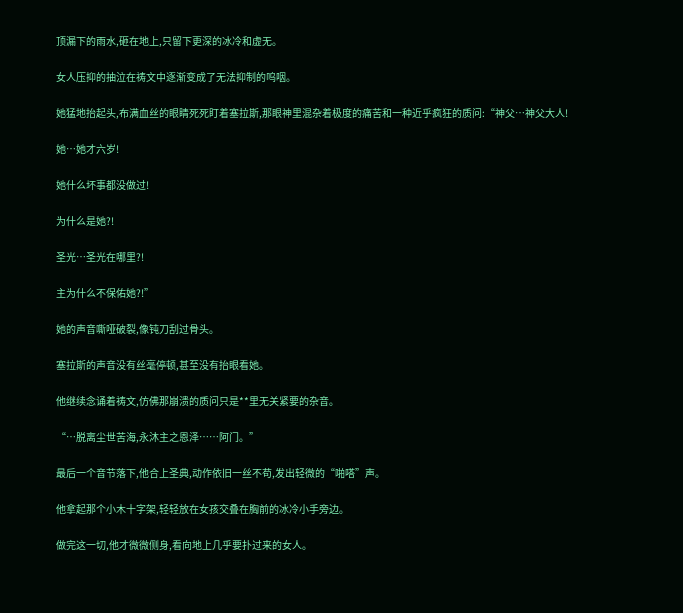顶漏下的雨水,砸在地上,只留下更深的冰冷和虚无。

女人压抑的抽泣在祷文中逐渐变成了无法抑制的呜咽。

她猛地抬起头,布满血丝的眼睛死死盯着塞拉斯,那眼神里混杂着极度的痛苦和一种近乎疯狂的质问:“神父…神父大人!

她…她才六岁!

她什么坏事都没做过!

为什么是她?!

圣光…圣光在哪里?!

主为什么不保佑她?!”

她的声音嘶哑破裂,像钝刀刮过骨头。

塞拉斯的声音没有丝毫停顿,甚至没有抬眼看她。

他继续念诵着祷文,仿佛那崩溃的质问只是**里无关紧要的杂音。

“…脱离尘世苦海,永沐主之恩泽……阿门。”

最后一个音节落下,他合上圣典,动作依旧一丝不苟,发出轻微的“啪嗒”声。

他拿起那个小木十字架,轻轻放在女孩交叠在胸前的冰冷小手旁边。

做完这一切,他才微微侧身,看向地上几乎要扑过来的女人。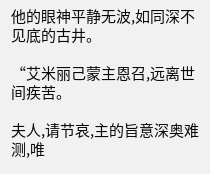他的眼神平静无波,如同深不见底的古井。

“艾米丽己蒙主恩召,远离世间疾苦。

夫人,请节哀,主的旨意深奥难测,唯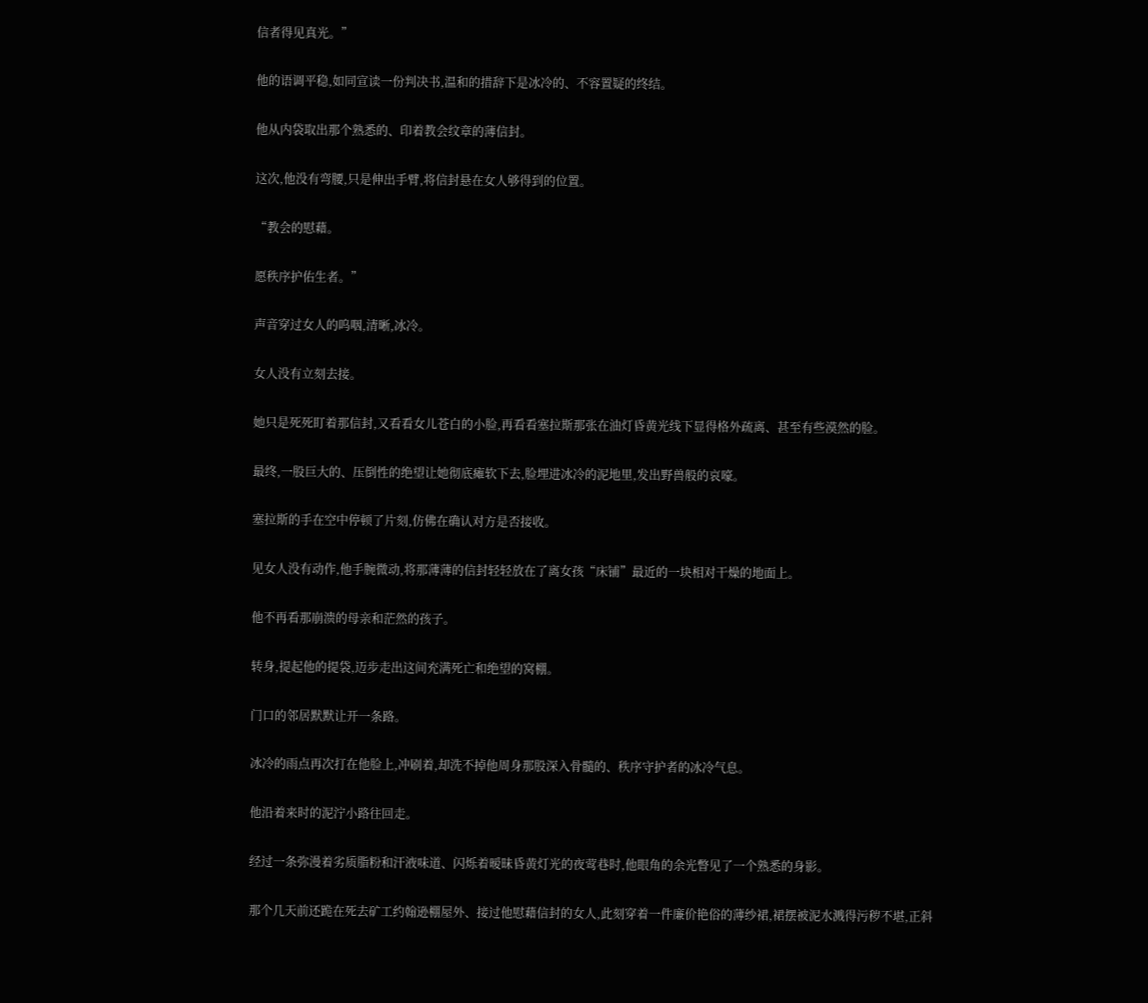信者得见真光。”

他的语调平稳,如同宣读一份判决书,温和的措辞下是冰冷的、不容置疑的终结。

他从内袋取出那个熟悉的、印着教会纹章的薄信封。

这次,他没有弯腰,只是伸出手臂,将信封悬在女人够得到的位置。

“教会的慰藉。

愿秩序护佑生者。”

声音穿过女人的呜咽,清晰,冰冷。

女人没有立刻去接。

她只是死死盯着那信封,又看看女儿苍白的小脸,再看看塞拉斯那张在油灯昏黄光线下显得格外疏离、甚至有些漠然的脸。

最终,一股巨大的、压倒性的绝望让她彻底瘫软下去,脸埋进冰冷的泥地里,发出野兽般的哀嚎。

塞拉斯的手在空中停顿了片刻,仿佛在确认对方是否接收。

见女人没有动作,他手腕微动,将那薄薄的信封轻轻放在了离女孩“床铺”最近的一块相对干燥的地面上。

他不再看那崩溃的母亲和茫然的孩子。

转身,提起他的提袋,迈步走出这间充满死亡和绝望的窝棚。

门口的邻居默默让开一条路。

冰冷的雨点再次打在他脸上,冲刷着,却洗不掉他周身那股深入骨髓的、秩序守护者的冰冷气息。

他沿着来时的泥泞小路往回走。

经过一条弥漫着劣质脂粉和汗液味道、闪烁着暧昧昏黄灯光的夜莺巷时,他眼角的余光瞥见了一个熟悉的身影。

那个几天前还跪在死去矿工约翰逊棚屋外、接过他慰藉信封的女人,此刻穿着一件廉价艳俗的薄纱裙,裙摆被泥水溅得污秽不堪,正斜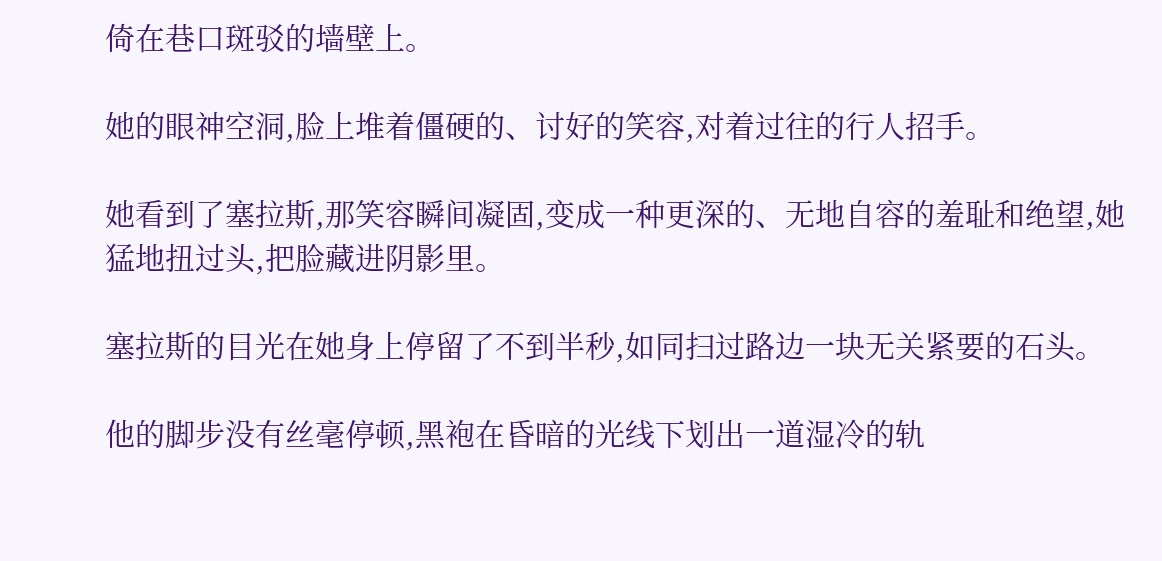倚在巷口斑驳的墙壁上。

她的眼神空洞,脸上堆着僵硬的、讨好的笑容,对着过往的行人招手。

她看到了塞拉斯,那笑容瞬间凝固,变成一种更深的、无地自容的羞耻和绝望,她猛地扭过头,把脸藏进阴影里。

塞拉斯的目光在她身上停留了不到半秒,如同扫过路边一块无关紧要的石头。

他的脚步没有丝毫停顿,黑袍在昏暗的光线下划出一道湿冷的轨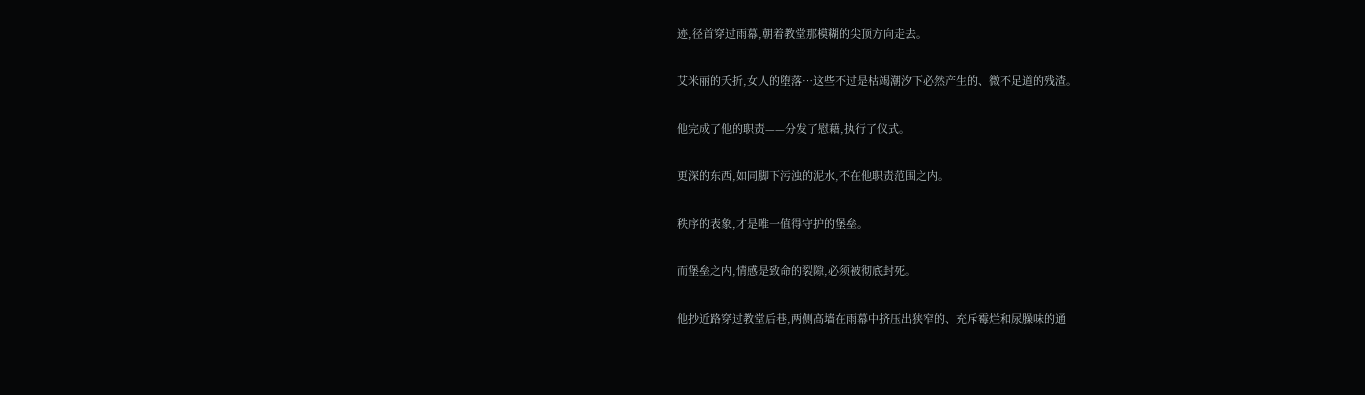迹,径首穿过雨幕,朝着教堂那模糊的尖顶方向走去。

艾米丽的夭折,女人的堕落…这些不过是枯竭潮汐下必然产生的、微不足道的残渣。

他完成了他的职责——分发了慰藉,执行了仪式。

更深的东西,如同脚下污浊的泥水,不在他职责范围之内。

秩序的表象,才是唯一值得守护的堡垒。

而堡垒之内,情感是致命的裂隙,必须被彻底封死。

他抄近路穿过教堂后巷,两侧高墙在雨幕中挤压出狭窄的、充斥霉烂和尿臊味的通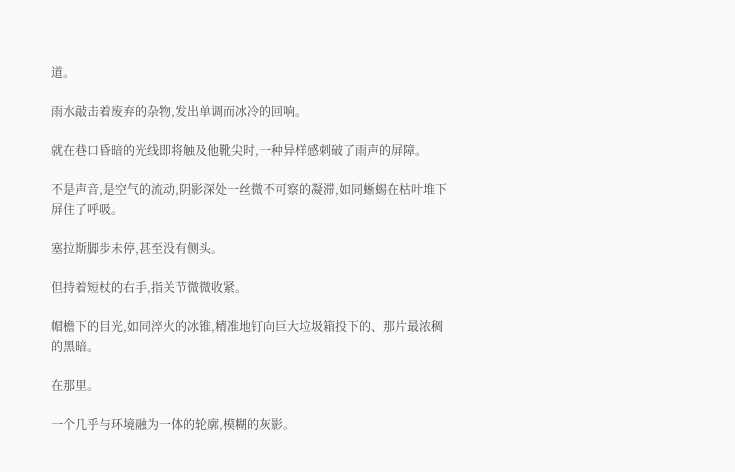道。

雨水敲击着废弃的杂物,发出单调而冰冷的回响。

就在巷口昏暗的光线即将触及他靴尖时,一种异样感刺破了雨声的屏障。

不是声音,是空气的流动,阴影深处一丝微不可察的凝滞,如同蜥蜴在枯叶堆下屏住了呼吸。

塞拉斯脚步未停,甚至没有侧头。

但持着短杖的右手,指关节微微收紧。

帽檐下的目光,如同淬火的冰锥,精准地钉向巨大垃圾箱投下的、那片最浓稠的黑暗。

在那里。

一个几乎与环境融为一体的轮廓,模糊的灰影。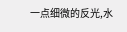一点细微的反光,水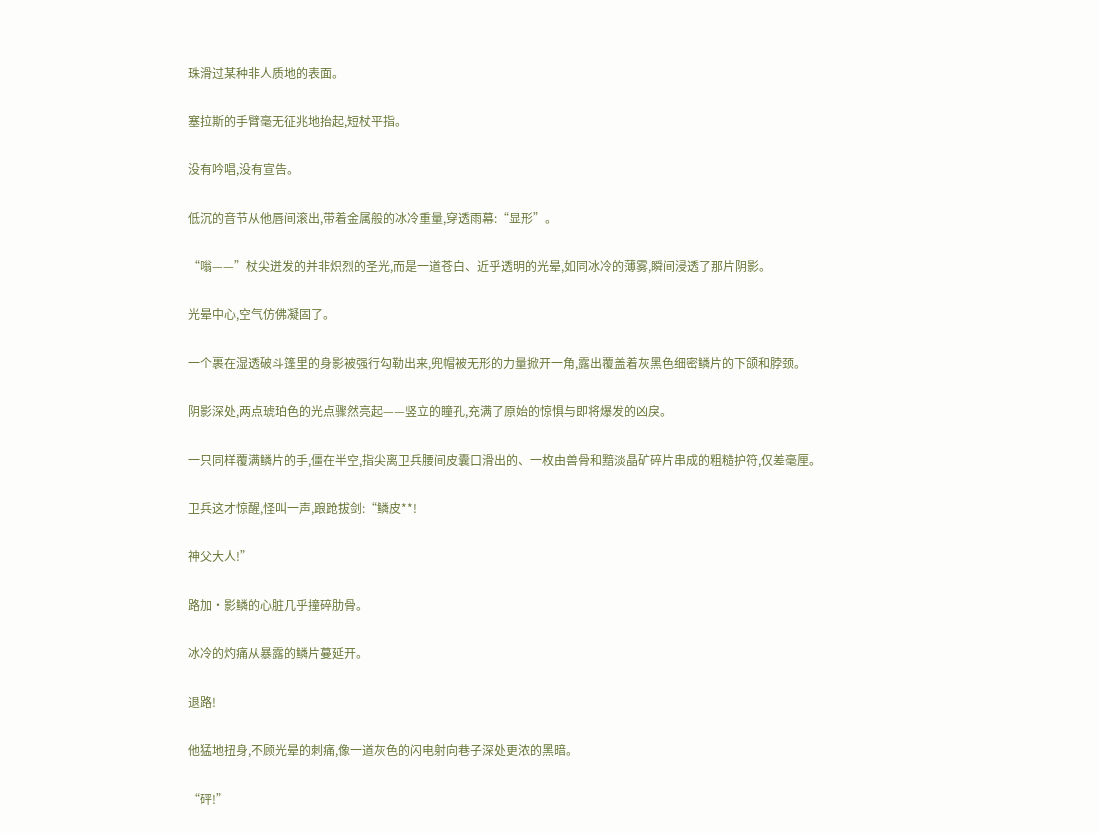珠滑过某种非人质地的表面。

塞拉斯的手臂毫无征兆地抬起,短杖平指。

没有吟唱,没有宣告。

低沉的音节从他唇间滚出,带着金属般的冰冷重量,穿透雨幕:“显形”。

“嗡——”杖尖迸发的并非炽烈的圣光,而是一道苍白、近乎透明的光晕,如同冰冷的薄雾,瞬间浸透了那片阴影。

光晕中心,空气仿佛凝固了。

一个裹在湿透破斗篷里的身影被强行勾勒出来,兜帽被无形的力量掀开一角,露出覆盖着灰黑色细密鳞片的下颌和脖颈。

阴影深处,两点琥珀色的光点骤然亮起——竖立的瞳孔,充满了原始的惊惧与即将爆发的凶戾。

一只同样覆满鳞片的手,僵在半空,指尖离卫兵腰间皮囊口滑出的、一枚由兽骨和黯淡晶矿碎片串成的粗糙护符,仅差毫厘。

卫兵这才惊醒,怪叫一声,踉跄拔剑:“鳞皮**!

神父大人!”

路加·影鳞的心脏几乎撞碎肋骨。

冰冷的灼痛从暴露的鳞片蔓延开。

退路!

他猛地扭身,不顾光晕的刺痛,像一道灰色的闪电射向巷子深处更浓的黑暗。

“砰!”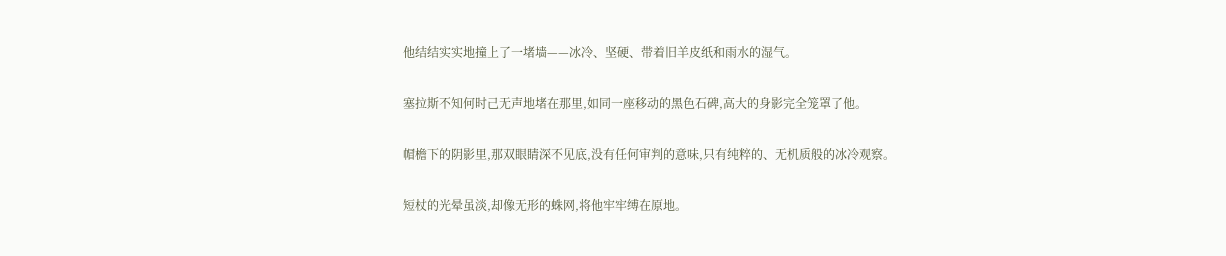他结结实实地撞上了一堵墙——冰冷、坚硬、带着旧羊皮纸和雨水的湿气。

塞拉斯不知何时己无声地堵在那里,如同一座移动的黑色石碑,高大的身影完全笼罩了他。

帽檐下的阴影里,那双眼睛深不见底,没有任何审判的意味,只有纯粹的、无机质般的冰冷观察。

短杖的光晕虽淡,却像无形的蛛网,将他牢牢缚在原地。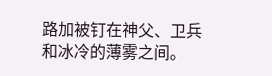路加被钉在神父、卫兵和冰冷的薄雾之间。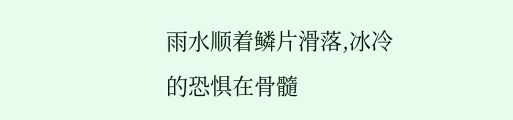雨水顺着鳞片滑落,冰冷的恐惧在骨髓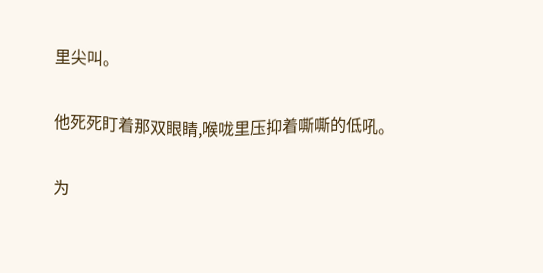里尖叫。

他死死盯着那双眼睛,喉咙里压抑着嘶嘶的低吼。

为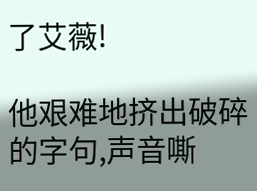了艾薇!

他艰难地挤出破碎的字句,声音嘶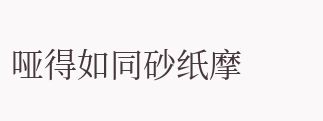哑得如同砂纸摩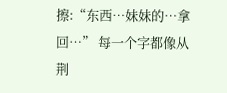擦:“东西…妹妹的…拿回…” 每一个字都像从荆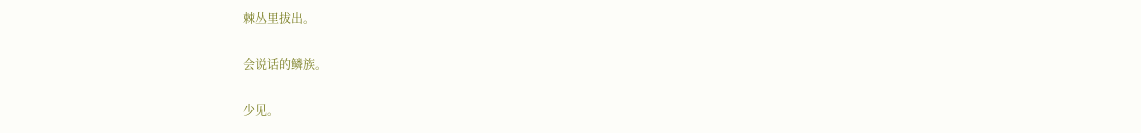棘丛里拔出。

会说话的鳞族。

少见。